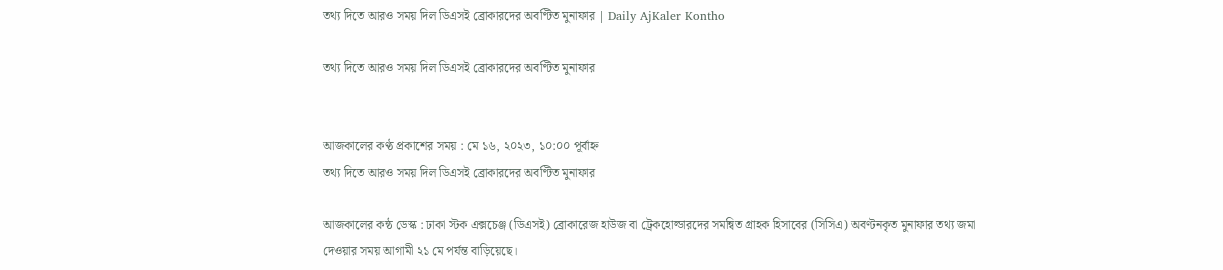তথ্য দিতে আরও সময় দিল ডিএসই ব্রোকারদের অবণ্টিত মুনাফার | Daily AjKaler Kontho

তথ্য দিতে আরও সময় দিল ডিএসই ব্রোকারদের অবণ্টিত মুনাফার


আজকালের কণ্ঠ প্রকাশের সময় : মে ১৬, ২০২৩, ১০:০০ পূর্বাহ্ন
তথ্য দিতে আরও সময় দিল ডিএসই ব্রোকারদের অবণ্টিত মুনাফার

আজকালের কন্ঠ ডেস্ক : ঢাকা স্টক এক্সচেঞ্জ (ডিএসই) ব্রোকারেজ হাউজ বা ট্রেকহোল্ডারদের সমন্বিত গ্রাহক হিসাবের (সিসিএ) অবণ্টনকৃত মুনাফার তথ্য জমা দেওয়ার সময় আগামী ২১ মে পর্যন্ত বাড়িয়েছে।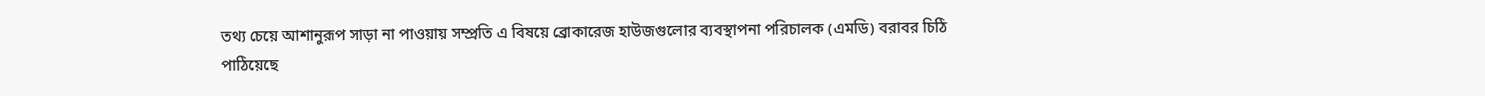তথ্য চেয়ে আশানুরূপ সাড়া না পাওয়ায় সম্প্রতি এ বিষয়ে ব্রোকারেজ হাউজগুলোর ব্যবস্থাপনা পরিচালক (এমডি) বরাবর চিঠি পাঠিয়েছে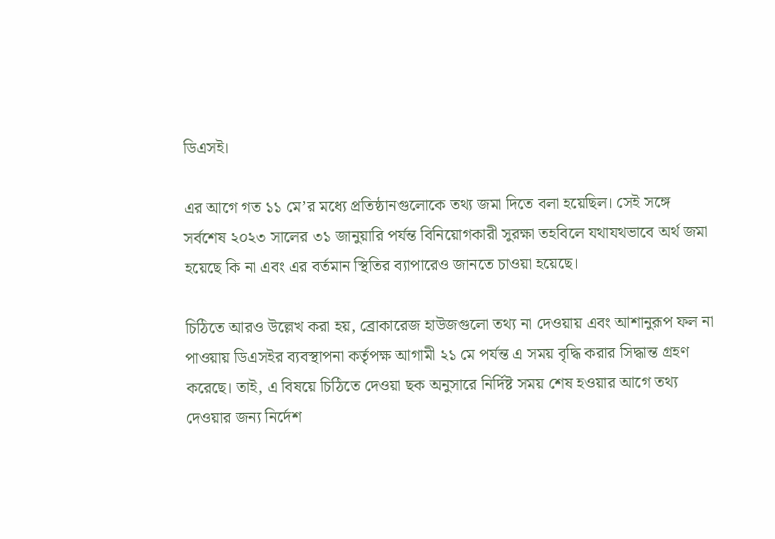ডিএসই।

এর আগে গত ১১ মে’র মধ্যে প্রতিষ্ঠানগুলোকে তথ্য জমা দিতে বলা হয়েছিল। সেই সঙ্গে সর্বশেষ ২০২৩ সালের ৩১ জানুয়ারি পর্যন্ত বিনিয়োগকারী সুরক্ষা তহবিলে যথাযথভাবে অর্থ জমা হয়েছে কি না এবং এর বর্তমান স্থিতির ব্যাপারেও জানতে চাওয়া হয়েছে।

চিঠিতে আরও উল্লেখ করা হয়, ব্রোকারেজ হাউজগুলো তথ্য না দেওয়ায় এবং আশানুরূপ ফল না পাওয়ায় ডিএসইর ব্যবস্থাপনা কর্তৃপক্ষ আগামী ২১ মে পর্যন্ত এ সময় বৃদ্ধি করার সিদ্ধান্ত গ্রহণ করেছে। তাই, এ বিষয়ে চিঠিতে দেওয়া ছক অনুসারে নির্দিষ্ট সময় শেষ হওয়ার আগে তথ্য দেওয়ার জন্য নির্দেশ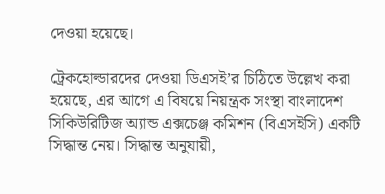দেওয়া হয়েছে।

ট্রেকহোল্ডারদের দেওয়া ডিএসই’র চিঠিতে উল্লেখ করা হয়েছে, এর আগে এ বিষয়ে নিয়ন্ত্রক সংস্থা বাংলাদেশ সিকিউরিটিজ অ্যান্ড এক্সচেঞ্জ কমিশন (বিএসইসি) একটি সিদ্ধান্ত নেয়। সিদ্ধান্ত অনুযায়ী,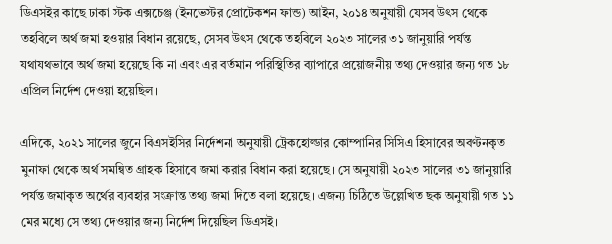ডিএসইর কাছে ঢাকা স্টক এক্সচেঞ্জ (ইনভেস্টর প্রোটেকশন ফান্ড) আইন, ২০১৪ অনুযায়ী যেসব উৎস থেকে তহবিলে অর্থ জমা হওয়ার বিধান রয়েছে, সেসব উৎস থেকে তহবিলে ২০২৩ সালের ৩১ জানুয়ারি পর্যন্ত যথাযথভাবে অর্থ জমা হয়েছে কি না এবং এর বর্তমান পরিস্থিতির ব্যাপারে প্রয়োজনীয় তথ্য দেওয়ার জন্য গত ১৮ এপ্রিল নির্দেশ দেওয়া হয়েছিল।

এদিকে, ২০২১ সালের জুনে বিএসইসির নির্দেশনা অনুযায়ী ট্রেকহোল্ডার কোম্পানির সিসিএ হিসাবের অবণ্টনকৃত মুনাফা থেকে অর্থ সমন্বিত গ্রাহক হিসাবে জমা করার বিধান করা হয়েছে। সে অনুযায়ী ২০২৩ সালের ৩১ জানুয়ারি পর্যন্ত জমাকৃত অর্থের ব্যবহার সংক্রান্ত তথ্য জমা দিতে বলা হয়েছে। এজন্য চিঠিতে উল্লেখিত ছক অনুযায়ী গত ১১ মের মধ্যে সে তথ্য দেওয়ার জন্য নির্দেশ দিয়েছিল ডিএসই।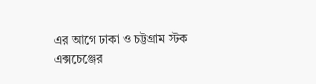এর আগে ঢাকা ও চট্টগ্রাম স্টক এক্সচেঞ্জের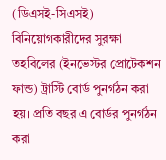(ডিএসই-সিএসই) বিনিয়োগকারীদের সুরক্ষা তহবিলের (ইনভেস্টর প্রোটেকশন ফান্ড) ট্রাস্টি বোর্ড পুনর্গঠন করা হয়। প্রতি বছর এ বোর্ডর পুনর্গঠন করা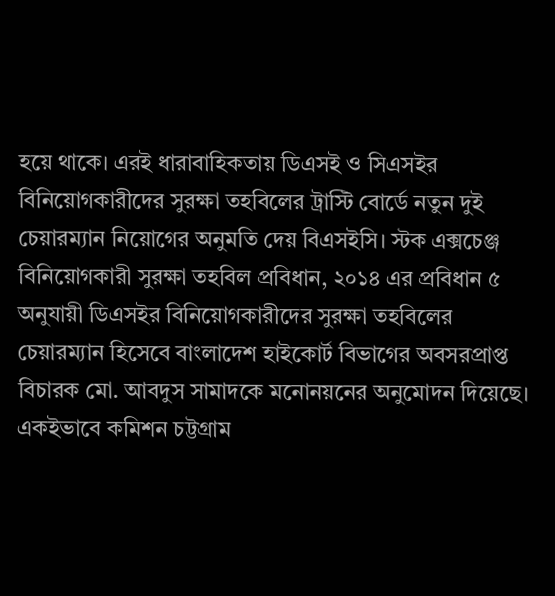হয়ে থাকে। এরই ধারাবাহিকতায় ডিএসই ও সিএসইর বিনিয়োগকারীদের সুরক্ষা তহবিলের ট্রাস্টি বোর্ডে নতুন দুই চেয়ারম্যান নিয়োগের অনুমতি দেয় বিএসইসি। স্টক এক্সচেঞ্জ বিনিয়োগকারী সুরক্ষা তহবিল প্রবিধান, ২০১৪ এর প্রবিধান ৫ অনুযায়ী ডিএসইর বিনিয়োগকারীদের সুরক্ষা তহবিলের চেয়ারম্যান হিসেবে বাংলাদেশ হাইকোর্ট বিভাগের অবসরপ্রাপ্ত বিচারক মো. আবদুস সামাদকে মনোনয়নের অনুমোদন দিয়েছে। একইভাবে কমিশন চট্টগ্রাম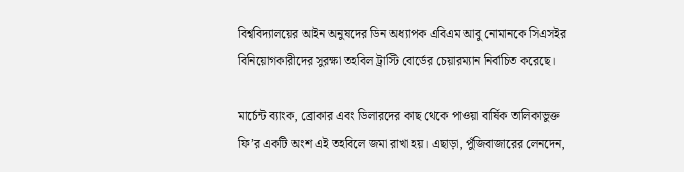বিশ্ববিদ্যালয়ের আইন অনুষদের ডিন অধ্যাপক এবিএম আবু নোমানকে সিএসইর বিনিয়োগকারীদের সুরক্ষা তহবিল ট্রাস্টি বোর্ডের চেয়ারম্যান নির্বাচিত করেছে।

মার্চেন্ট ব্যাংক, ব্রোকার এবং ডিলারদের কাছ থেকে পাওয়া বার্ষিক তালিকাভুক্ত ফি’র একটি অংশ এই তহবিলে জমা রাখা হয়। এছাড়া, পুঁজিবাজারের লেনদেন,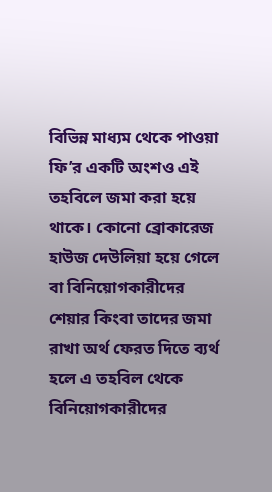বিভিন্ন মাধ্যম থেকে পাওয়া ফি’র একটি অংশও এই তহবিলে জমা করা হয়ে থাকে। কোনো ব্রোকারেজ হাউজ দেউলিয়া হয়ে গেলে বা বিনিয়োগকারীদের শেয়ার কিংবা তাদের জমা রাখা অর্থ ফেরত দিতে ব্যর্থ হলে এ তহবিল থেকে বিনিয়োগকারীদের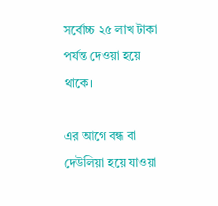সর্বোচ্চ ২৫ লাখ টাকা পর্যন্ত দেওয়া হয়ে থাকে।

এর আগে বন্ধ বা দেউলিয়া হয়ে যাওয়া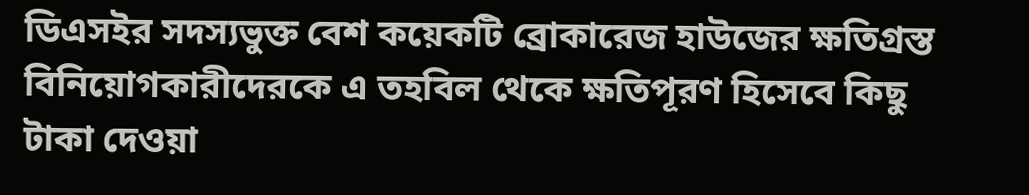ডিএসইর সদস্যভুক্ত বেশ কয়েকটি ব্রোকারেজ হাউজের ক্ষতিগ্রস্ত বিনিয়োগকারীদেরকে এ তহবিল থেকে ক্ষতিপূরণ হিসেবে কিছু টাকা দেওয়া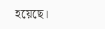হয়েছে।